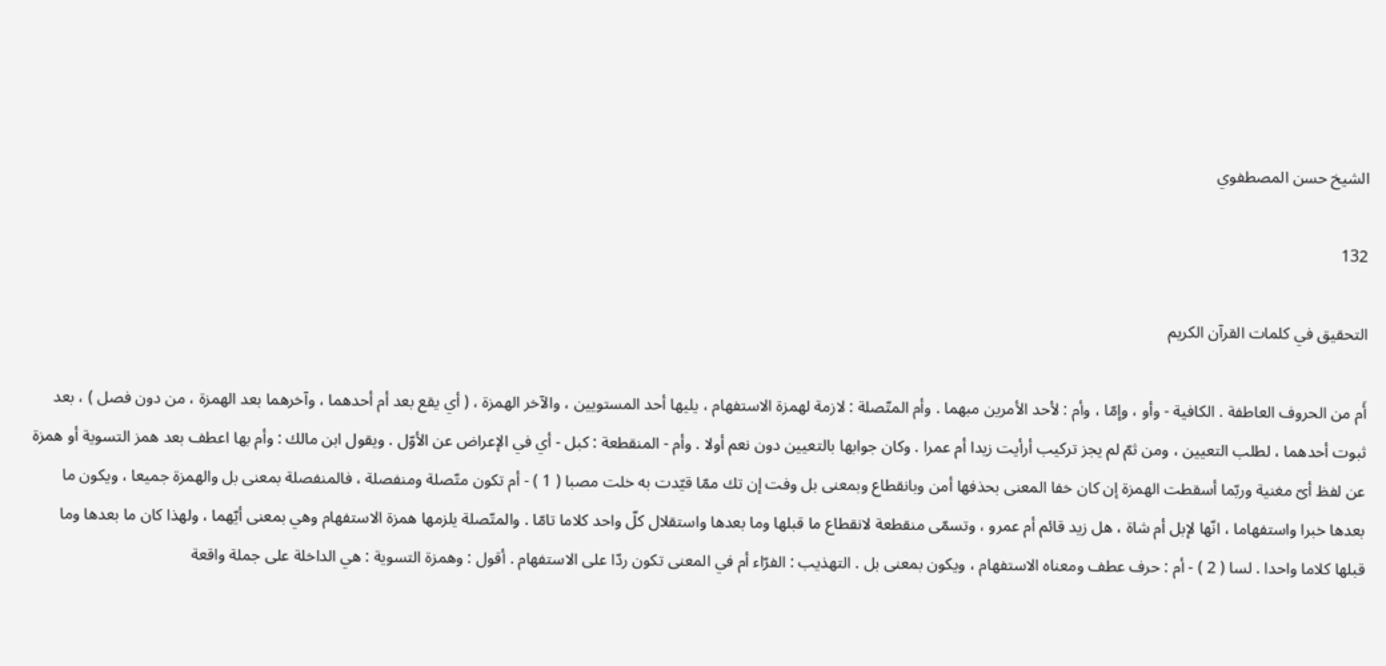الشيخ حسن المصطفوي

132

التحقيق في كلمات القرآن الكريم

أَم من الحروف العاطفة . الكافية - وأو ، وإمّا ، وأم : لأحد الأمرين مبهما . وأم المتّصلة : لازمة لهمزة الاستفهام ، يليها أحد المستويين ، والآخر الهمزة ، ( أي يقع بعد أم أحدهما ، وآخرهما بعد الهمزة ، من دون فصل ) ، بعد ثبوت أحدهما ، لطلب التعيين ، ومن ثمّ لم يجز تركيب أرأيت زيدا أم عمرا . وكان جوابها بالتعيين دون نعم أولا . وأم - المنقطعة : كبل - أي في الإعراض عن الأوّل . ويقول ابن مالك : وأم بها اعطف بعد همز التسوية أو همزة عن لفظ أىّ مغنية وربّما أسقطت الهمزة إن كان خفا المعنى بحذفها أمن وبانقطاع وبمعنى بل وفت إن تك ممّا قيّدت به خلت مصبا ( 1 ) - أم تكون متّصلة ومنفصلة ، فالمنفصلة بمعنى بل والهمزة جميعا ، ويكون ما بعدها خبرا واستفهاما ، انّها لإبل أم شاة ، هل زيد قائم أم عمرو ، وتسمّى منقطعة لانقطاع ما قبلها وما بعدها واستقلال كلّ واحد كلاما تامّا . والمتّصلة يلزمها همزة الاستفهام وهي بمعنى أيّهما ، ولهذا كان ما بعدها وما قبلها كلاما واحدا . لسا ( 2 ) - أم : حرف عطف ومعناه الاستفهام ، ويكون بمعنى بل . التهذيب : الفرّاء أم في المعنى تكون ردّا على الاستفهام . أقول : وهمزة التسوية : هي الداخلة على جملة واقعة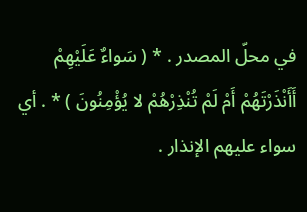في محلّ المصدر . * ( سَواءٌ عَلَيْهِمْ أَأَنْذَرْتَهُمْ أَمْ لَمْ تُنْذِرْهُمْ لا يُؤْمِنُونَ ) * . أي سواء عليهم الإنذار .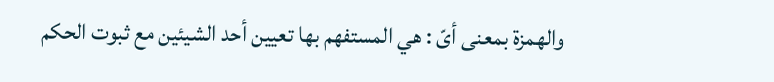والهمزة بمعنى أىّ : هي المستفهم بها تعيين أحد الشيئين مع ثبوت الحكم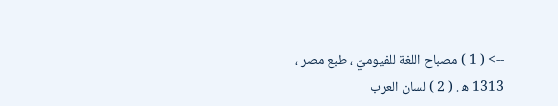--> ( 1 ) مصباح اللغة للفيوميّ ، طبع مصر ، 1313 ه‍ . ( 2 ) لسان العرب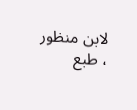لابن منظور ، طبع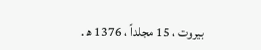بيروت ، 15 مجلداً ، 1376 ه‍ .